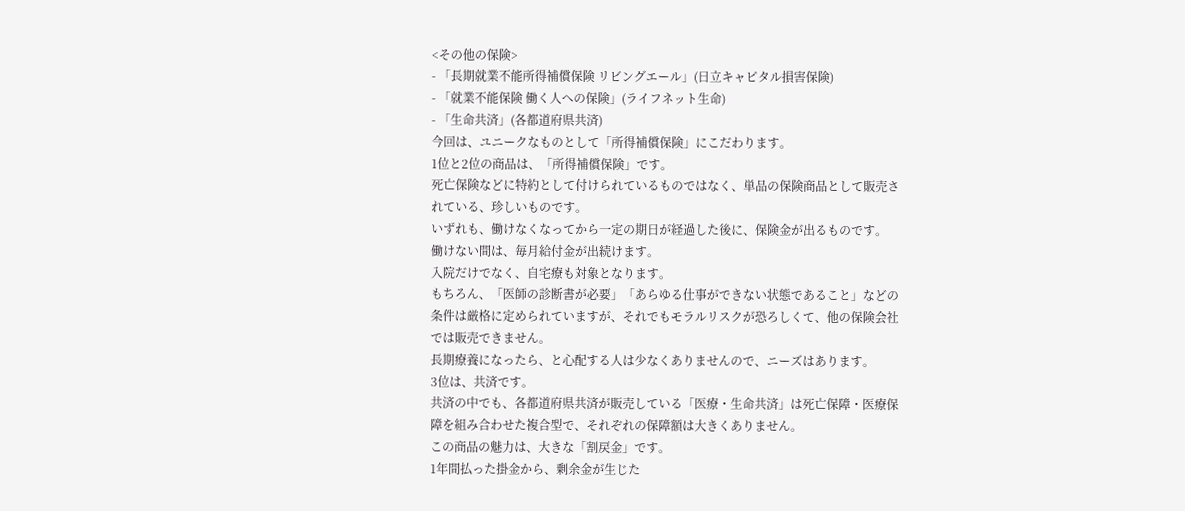<その他の保険>
- 「長期就業不能所得補償保険 リビングエール」(日立キャピタル損害保険)
- 「就業不能保険 働く人への保険」(ライフネット生命)
- 「生命共済」(各都道府県共済)
今回は、ユニークなものとして「所得補償保険」にこだわります。
1位と2位の商品は、「所得補償保険」です。
死亡保険などに特約として付けられているものではなく、単品の保険商品として販売されている、珍しいものです。
いずれも、働けなくなってから一定の期日が経過した後に、保険金が出るものです。
働けない間は、毎月給付金が出続けます。
入院だけでなく、自宅療も対象となります。
もちろん、「医師の診断書が必要」「あらゆる仕事ができない状態であること」などの条件は厳格に定められていますが、それでもモラルリスクが恐ろしくて、他の保険会社では販売できません。
長期療養になったら、と心配する人は少なくありませんので、ニーズはあります。
3位は、共済です。
共済の中でも、各都道府県共済が販売している「医療・生命共済」は死亡保障・医療保障を組み合わせた複合型で、それぞれの保障額は大きくありません。
この商品の魅力は、大きな「割戻金」です。
1年間払った掛金から、剰余金が生じた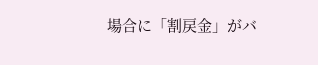場合に「割戻金」がバ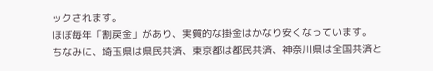ックされます。
ほぼ毎年「割戻金」があり、実質的な掛金はかなり安くなっています。
ちなみに、埼玉県は県民共済、東京都は都民共済、神奈川県は全国共済と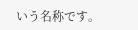いう名称です。